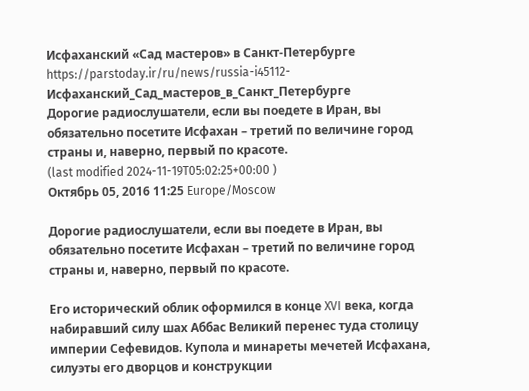Исфаханский «Сад мастеров» в Санкт-Петербурге
https://parstoday.ir/ru/news/russia-i45112-Исфаханский_Сад_мастеров_в_Санкт_Петербурге
Дорогие радиослушатели, если вы поедете в Иран, вы обязательно посетите Исфахан – третий по величине город страны и, наверно, первый по красоте.
(last modified 2024-11-19T05:02:25+00:00 )
Октябрь 05, 2016 11:25 Europe/Moscow

Дорогие радиослушатели, если вы поедете в Иран, вы обязательно посетите Исфахан – третий по величине город страны и, наверно, первый по красоте.

Его исторический облик оформился в конце XVI века, когда набиравший силу шах Аббас Великий перенес туда столицу  империи Сефевидов. Купола и минареты мечетей Исфахана, силуэты его дворцов и конструкции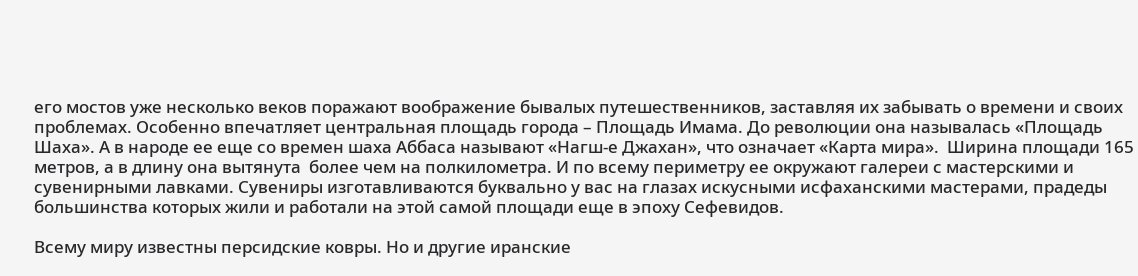его мостов уже несколько веков поражают воображение бывалых путешественников, заставляя их забывать о времени и своих проблемах. Особенно впечатляет центральная площадь города – Площадь Имама. До революции она называлась «Площадь Шаха». А в народе ее еще со времен шаха Аббаса называют «Нагш-е Джахан», что означает «Карта мира».  Ширина площади 165 метров, а в длину она вытянута  более чем на полкилометра. И по всему периметру ее окружают галереи с мастерскими и сувенирными лавками. Сувениры изготавливаются буквально у вас на глазах искусными исфаханскими мастерами, прадеды большинства которых жили и работали на этой самой площади еще в эпоху Сефевидов.

Всему миру известны персидские ковры. Но и другие иранские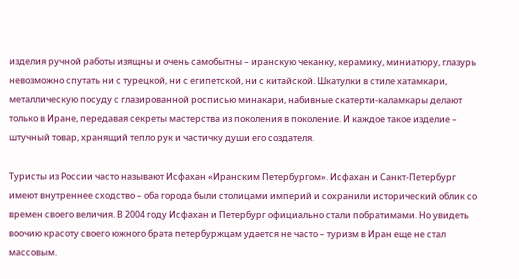изделия ручной работы изящны и очень самобытны – иранскую чеканку, керамику, миниатюру, глазурь  невозможно спутать ни с турецкой, ни с египетской, ни с китайской. Шкатулки в стиле хатамкари, металлическую посуду с глазированной росписью минакари, набивные скатерти-каламкары делают только в Иране, передавая секреты мастерства из поколения в поколение. И каждое такое изделие – штучный товар, хранящий тепло рук и частичку души его создателя.

Туристы из России часто называют Исфахан «Иранским Петербургом». Исфахан и Санкт-Петербург имеют внутреннее сходство – оба города были столицами империй и сохранили исторический облик со времен своего величия. В 2004 году Исфахан и Петербург официально стали побратимами. Но увидеть воочию красоту своего южного брата петербуржцам удается не часто – туризм в Иран еще не стал массовым.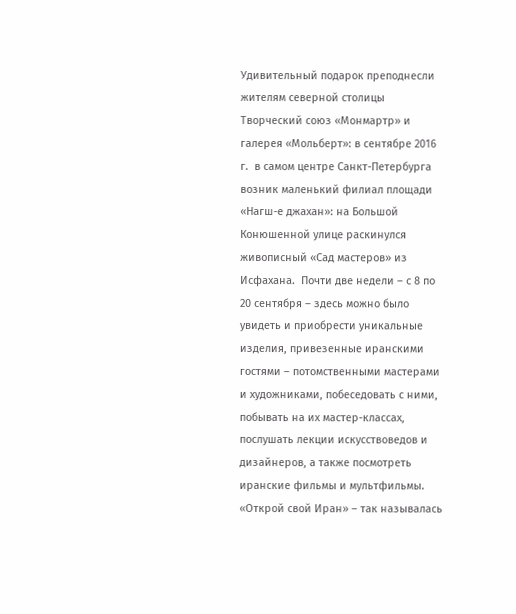Удивительный подарок преподнесли жителям северной столицы Творческий союз «Монмартр» и галерея «Мольберт»: в сентябре 2016 г.  в самом центре Санкт-Петербурга возник маленький филиал площади «Нагш-е джахан»: на Большой Конюшенной улице раскинулся живописный «Сад мастеров» из Исфахана.  Почти две недели – с 8 по 20 сентября – здесь можно было увидеть и приобрести уникальные изделия, привезенные иранскими гостями – потомственными мастерами и художниками, побеседовать с ними, побывать на их мастер-классах, послушать лекции искусствоведов и дизайнеров, а также посмотреть иранские фильмы и мультфильмы. «Открой свой Иран» – так называлась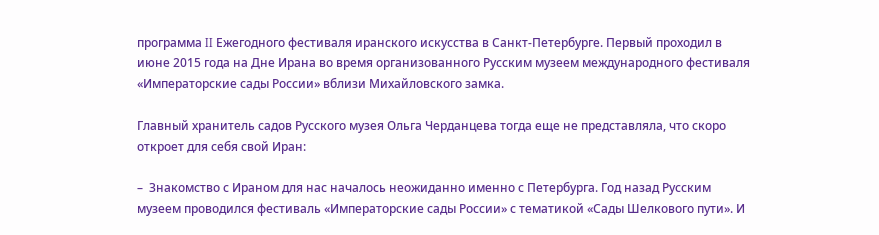программа II Ежегодного фестиваля иранского искусства в Санкт-Петербурге. Первый проходил в июне 2015 года на Дне Ирана во время организованного Русским музеем международного фестиваля «Императорские сады России» вблизи Михайловского замка.

Главный хранитель садов Русского музея Ольга Черданцева тогда еще не представляла, что скоро откроет для себя свой Иран:

–  Знакомство с Ираном для нас началось неожиданно именно с Петербурга. Год назад Русским музеем проводился фестиваль «Императорские сады России» с тематикой «Сады Шелкового пути». И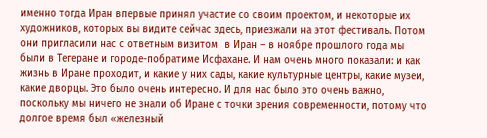именно тогда Иран впервые принял участие со своим проектом, и некоторые их художников, которых вы видите сейчас здесь, приезжали на этот фестиваль. Потом они пригласили нас с ответным визитом  в Иран – в ноябре прошлого года мы были в Тегеране и городе-побратиме Исфахане. И нам очень много показали: и как жизнь в Иране проходит, и какие у них сады, какие культурные центры, какие музеи, какие дворцы. Это было очень интересно. И для нас было это очень важно, поскольку мы ничего не знали об Иране с точки зрения современности, потому что долгое время был «железный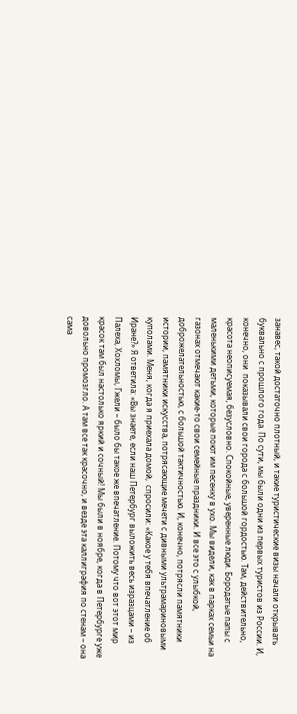занавес, такой достаточно плотный, и такие туристические визы начали открывать буквально с прошлого года. По сути, мы были одни из первых туристов из России. И, конечно, они  показывали свои города с большой гордостью. Там, действительно, красота неописуемая, безусловно. Спокойные, уверенные люди. Бородатые папы с маленькими детьми, которые поют им песенку в ухо. Мы видели, как в парках семьи на газонах отмечают какие-то свои семейные праздники. И все это с улыбкой, доброжелательностью, с большой тактичностью. И, конечно, потрясли памятники истории, памятники искусства, потрясающие мечети с дивными ультрамариновыми куполами. Меня, когда я приехала домой,  спросили: «Какое у тебя впечатление об Иране?» Я ответила: «Вы знаете, если наш Петербург выложить весь изразцами – из Палеха, Хохломы, Гжели – было бы такое же впечатление. Потому что вот этот мир красок там был настолько яркий и сочный! Мы были в ноябре, когда в Петербурге уже довольно промозгло. А там все так красочно, и везде эта каллиграфия по стенам – она сама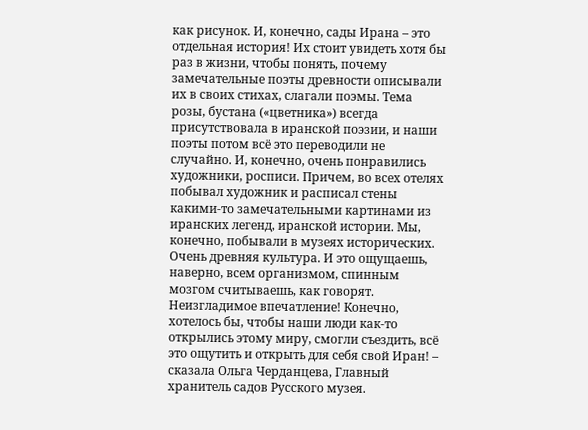как рисунок. И, конечно, сады Ирана – это отдельная история! Их стоит увидеть хотя бы раз в жизни, чтобы понять, почему замечательные поэты древности описывали их в своих стихах, слагали поэмы. Тема розы, бустана («цветника») всегда присутствовала в иранской поэзии, и наши поэты потом всё это переводили не случайно. И, конечно, очень понравились художники, росписи. Причем, во всех отелях побывал художник и расписал стены какими-то замечательными картинами из иранских легенд, иранской истории. Мы, конечно, побывали в музеях исторических. Очень древняя культура. И это ощущаешь, наверно, всем организмом, спинным мозгом считываешь, как говорят. Неизгладимое впечатление! Конечно, хотелось бы, чтобы наши люди как-то открылись этому миру, смогли съездить, всё это ощутить и открыть для себя свой Иран! – сказала Ольга Черданцева, Главный хранитель садов Русского музея.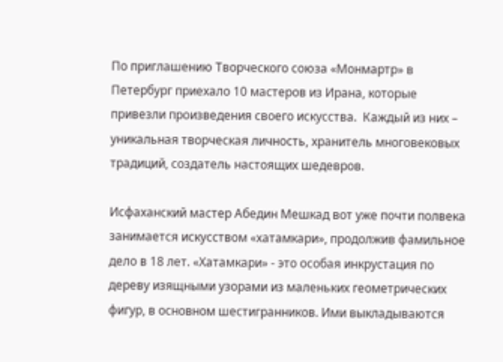По приглашению Творческого союза «Монмартр» в Петербург приехало 10 мастеров из Ирана, которые привезли произведения своего искусства.  Каждый из них – уникальная творческая личность, хранитель многовековых традиций, создатель настоящих шедевров.

Исфаханский мастер Абедин Мешкад вот уже почти полвека занимается искусством «хатамкари», продолжив фамильное дело в 18 лет. «Хатамкари» - это особая инкрустация по дереву изящными узорами из маленьких геометрических фигур, в основном шестигранников. Ими выкладываются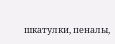шкатулки, пеналы,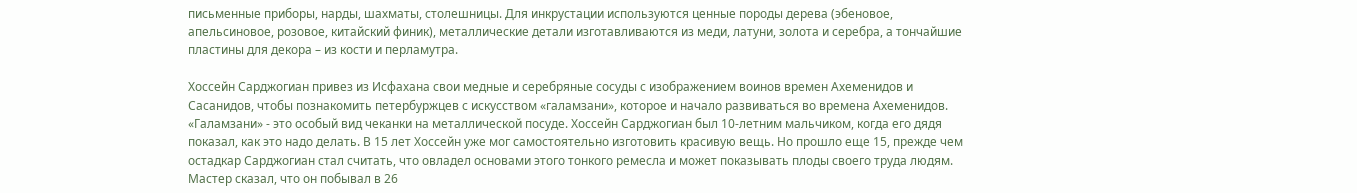письменные приборы, нарды, шахматы, столешницы. Для инкрустации используются ценные породы дерева (эбеновое, апельсиновое, розовое, китайский финик), металлические детали изготавливаются из меди, латуни, золота и серебра, а тончайшие пластины для декора – из кости и перламутра.

Хоссейн Сарджогиан привез из Исфахана свои медные и серебряные сосуды с изображением воинов времен Ахеменидов и Сасанидов, чтобы познакомить петербуржцев с искусством «галамзани», которое и начало развиваться во времена Ахеменидов. «Галамзани» - это особый вид чеканки на металлической посуде. Хоссейн Сарджогиан был 10-летним мальчиком, когда его дядя показал, как это надо делать. В 15 лет Хоссейн уже мог самостоятельно изготовить красивую вещь. Но прошло еще 15, прежде чем остадкар Сарджогиан стал считать, что овладел основами этого тонкого ремесла и может показывать плоды своего труда людям. Мастер сказал, что он побывал в 26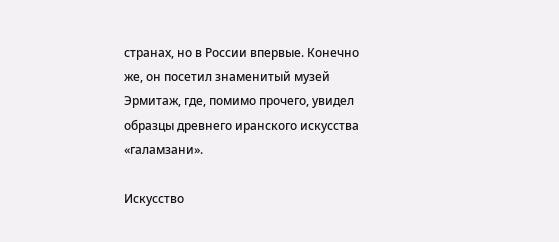странах, но в России впервые. Конечно же, он посетил знаменитый музей Эрмитаж, где, помимо прочего, увидел образцы древнего иранского искусства «галамзани».

Искусство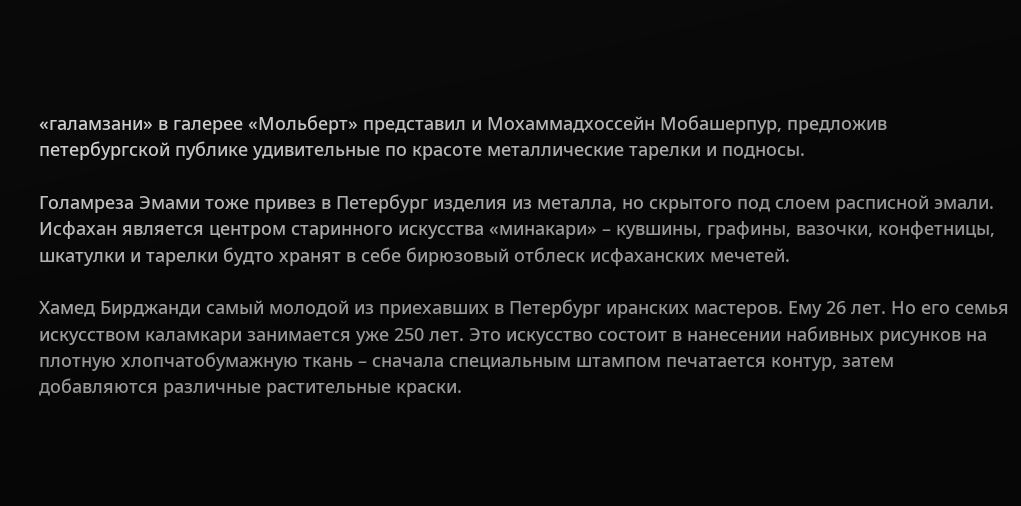«галамзани» в галерее «Мольберт» представил и Мохаммадхоссейн Мобашерпур, предложив петербургской публике удивительные по красоте металлические тарелки и подносы.

Голамреза Эмами тоже привез в Петербург изделия из металла, но скрытого под слоем расписной эмали. Исфахан является центром старинного искусства «минакари» – кувшины, графины, вазочки, конфетницы, шкатулки и тарелки будто хранят в себе бирюзовый отблеск исфаханских мечетей.

Хамед Бирджанди самый молодой из приехавших в Петербург иранских мастеров. Ему 26 лет. Но его семья искусством каламкари занимается уже 250 лет. Это искусство состоит в нанесении набивных рисунков на плотную хлопчатобумажную ткань – сначала специальным штампом печатается контур, затем добавляются различные растительные краски.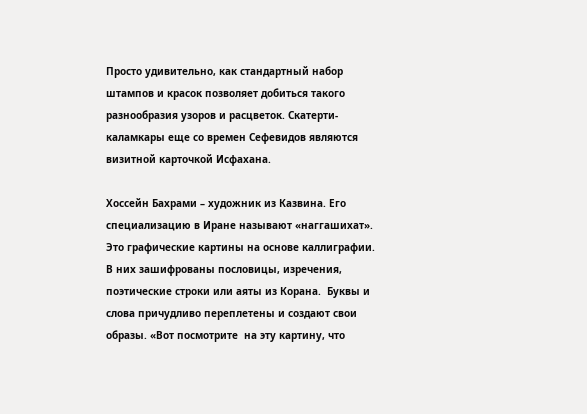Просто удивительно, как стандартный набор штампов и красок позволяет добиться такого разнообразия узоров и расцветок. Скатерти-каламкары еще со времен Сефевидов являются визитной карточкой Исфахана.

Хоссейн Бахрами – художник из Казвина. Его специализацию в Иране называют «наггашихат». Это графические картины на основе каллиграфии. В них зашифрованы пословицы, изречения, поэтические строки или аяты из Корана.  Буквы и слова причудливо переплетены и создают свои образы. «Вот посмотрите  на эту картину, что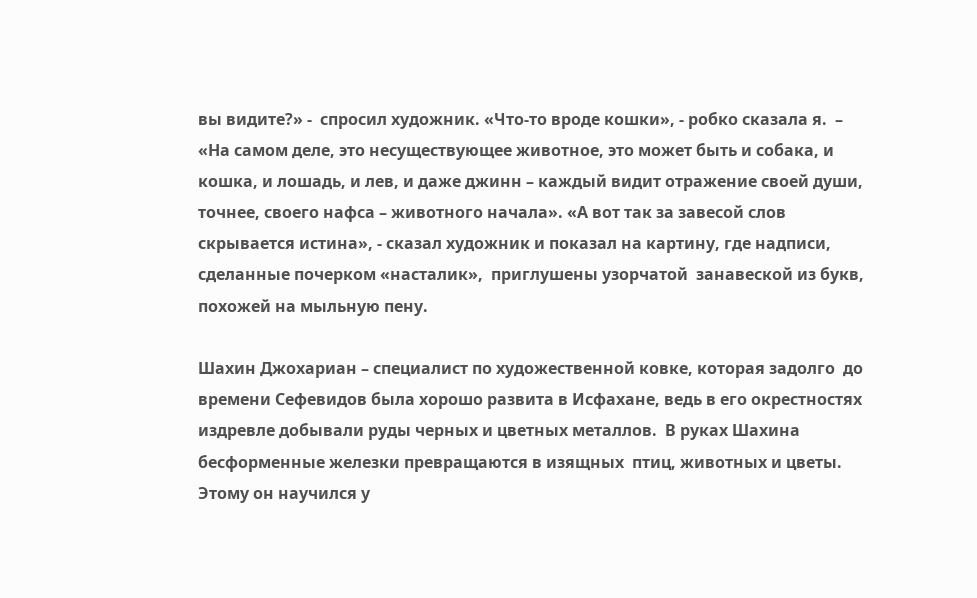вы видите?» -  спросил художник. «Что-то вроде кошки», - робко сказала я.  – «На самом деле, это несуществующее животное, это может быть и собака, и кошка, и лошадь, и лев, и даже джинн – каждый видит отражение своей души, точнее, своего нафса – животного начала». «А вот так за завесой слов скрывается истина», - сказал художник и показал на картину, где надписи, сделанные почерком «насталик»,  приглушены узорчатой  занавеской из букв, похожей на мыльную пену.

Шахин Джохариан – специалист по художественной ковке, которая задолго  до времени Сефевидов была хорошо развита в Исфахане, ведь в его окрестностях издревле добывали руды черных и цветных металлов.  В руках Шахина бесформенные железки превращаются в изящных  птиц, животных и цветы. Этому он научился у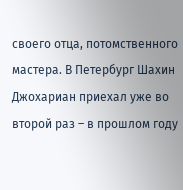своего отца, потомственного мастера. В Петербург Шахин Джохариан приехал уже во второй раз – в прошлом году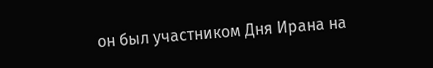он был участником Дня Ирана на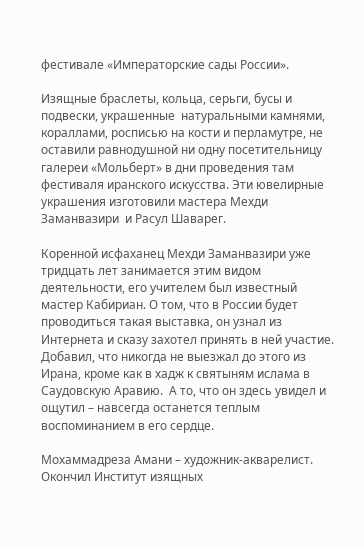фестивале «Императорские сады России».

Изящные браслеты, кольца, серьги, бусы и подвески, украшенные  натуральными камнями, кораллами, росписью на кости и перламутре, не оставили равнодушной ни одну посетительницу галереи «Мольберт» в дни проведения там фестиваля иранского искусства. Эти ювелирные украшения изготовили мастера Мехди Заманвазири  и Расул Шаварег.

Коренной исфаханец Мехди Заманвазири уже тридцать лет занимается этим видом деятельности, его учителем был известный мастер Кабириан. О том, что в России будет проводиться такая выставка, он узнал из Интернета и сказу захотел принять в ней участие. Добавил, что никогда не выезжал до этого из Ирана, кроме как в хадж к святыням ислама в Саудовскую Аравию.  А то, что он здесь увидел и ощутил – навсегда останется теплым воспоминанием в его сердце.

Мохаммадреза Амани – художник-акварелист. Окончил Институт изящных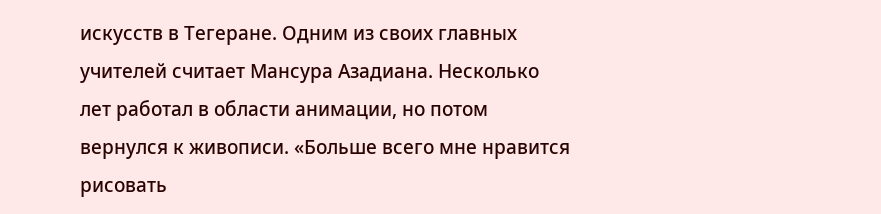искусств в Тегеране. Одним из своих главных учителей считает Мансура Азадиана. Несколько лет работал в области анимации, но потом вернулся к живописи. «Больше всего мне нравится рисовать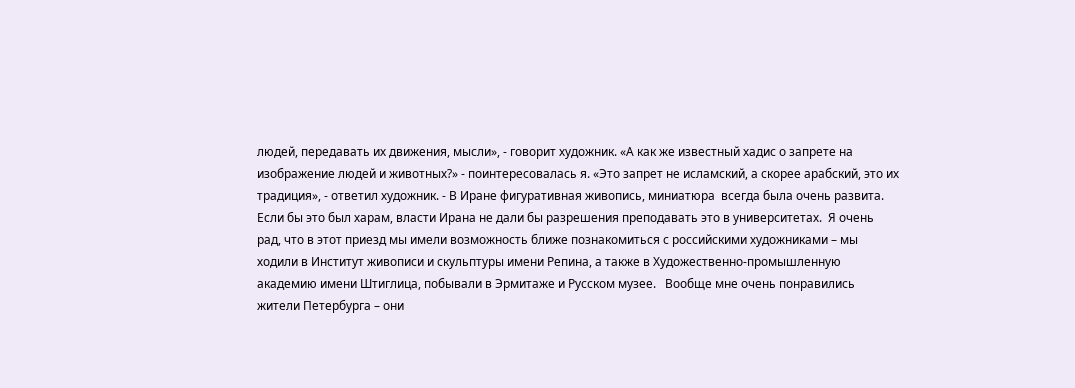людей, передавать их движения, мысли», - говорит художник. «А как же известный хадис о запрете на изображение людей и животных?» - поинтересовалась я. «Это запрет не исламский, а скорее арабский, это их традиция», - ответил художник. - В Иране фигуративная живопись, миниатюра  всегда была очень развита. Если бы это был харам, власти Ирана не дали бы разрешения преподавать это в университетах.  Я очень рад, что в этот приезд мы имели возможность ближе познакомиться с российскими художниками – мы ходили в Институт живописи и скульптуры имени Репина, а также в Художественно-промышленную академию имени Штиглица, побывали в Эрмитаже и Русском музее.   Вообще мне очень понравились жители Петербурга – они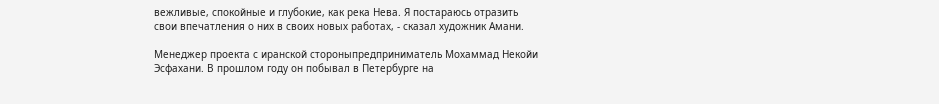вежливые, спокойные и глубокие, как река Нева. Я постараюсь отразить свои впечатления о них в своих новых работах, - сказал художник Амани.

Менеджер проекта с иранской стороныпредприниматель Мохаммад Некойи Эсфахани. В прошлом году он побывал в Петербурге на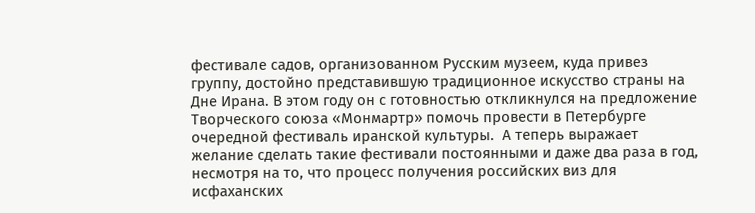фестивале садов, организованном Русским музеем, куда привез группу, достойно представившую традиционное искусство страны на Дне Ирана. В этом году он с готовностью откликнулся на предложение Творческого союза «Монмартр» помочь провести в Петербурге очередной фестиваль иранской культуры.  А теперь выражает желание сделать такие фестивали постоянными и даже два раза в год, несмотря на то, что процесс получения российских виз для исфаханских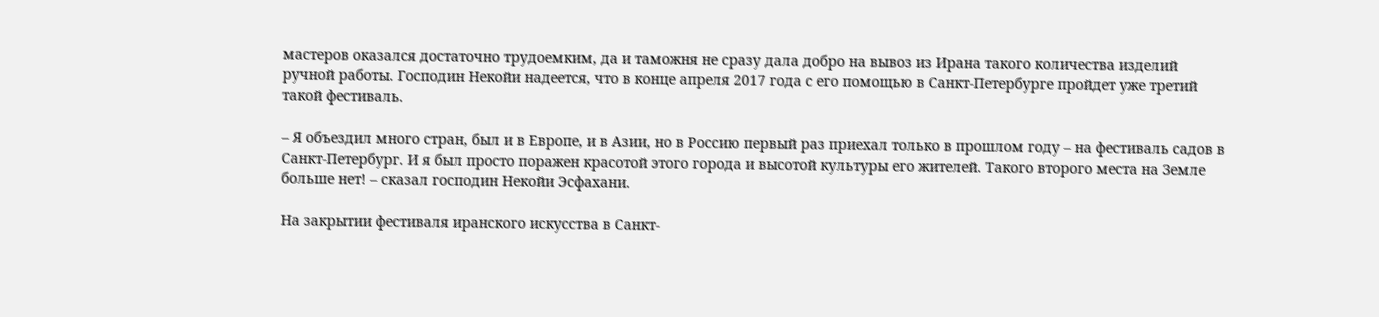мастеров оказался достаточно трудоемким, да и таможня не сразу дала добро на вывоз из Ирана такого количества изделий ручной работы. Господин Некойи надеется, что в конце апреля 2017 года с его помощью в Санкт-Петербурге пройдет уже третий такой фестиваль.

– Я объездил много стран, был и в Европе, и в Азии, но в Россию первый раз приехал только в прошлом году – на фестиваль садов в Санкт-Петербург. И я был просто поражен красотой этого города и высотой культуры его жителей. Такого второго места на Земле больше нет! – сказал господин Некойи Эсфахани.

На закрытии фестиваля иранского искусства в Санкт-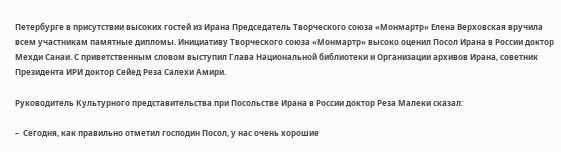Петербурге в присутствии высоких гостей из Ирана Председатель Творческого союза «Монмартр» Елена Верховская вручила всем участникам памятные дипломы. Инициативу Творческого союза «Монмартр» высоко оценил Посол Ирана в России доктор Мехди Санаи. С приветственным словом выступил Глава Национальной библиотеки и Организации архивов Ирана, советник Президента ИРИ доктор Сейед Реза Салехи Амири.

Руководитель Культурного представительства при Посольстве Ирана в России доктор Реза Малеки сказал:

–  Сегодня, как правильно отметил господин Посол, у нас очень хорошие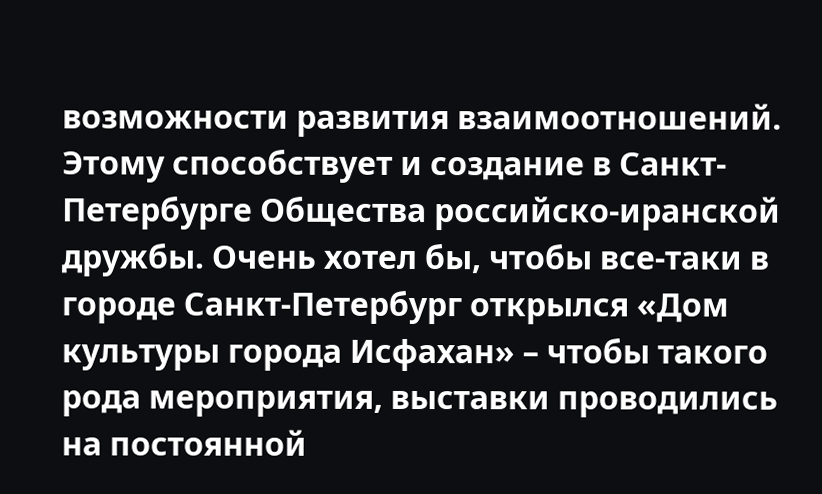возможности развития взаимоотношений. Этому способствует и создание в Санкт-Петербурге Общества российско-иранской дружбы. Очень хотел бы, чтобы все-таки в городе Санкт-Петербург открылся «Дом культуры города Исфахан» – чтобы такого рода мероприятия, выставки проводились на постоянной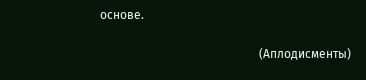основе.

                                                     (Аплодисменты)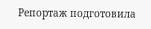Репортаж подготовила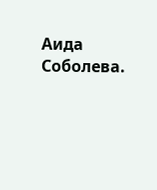Аида Соболева.